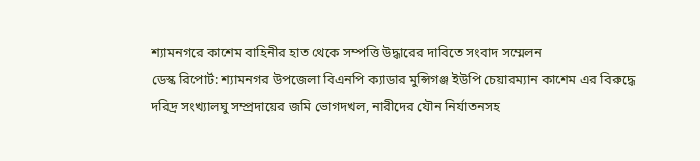শ্যামনগরে কাশেম বাহিনীর হাত থেকে সম্পত্তি উদ্ধারের দাবিতে সংবাদ সম্মেলন
ডেস্ক রিপোর্ট: শ্যামনগর উপজেলা বিএনপি ক্যাডার মুন্সিগঞ্জ ইউপি চেয়ারম্যান কাশেম এর বিরুদ্ধে দরিদ্র সংখ্যালঘু সম্প্রদায়ের জমি ভোগদখল, নারীদের যৌন নির্যাতনসহ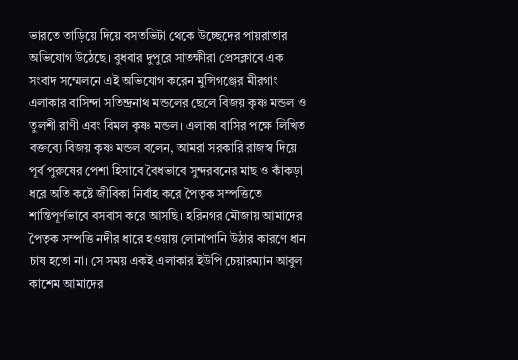ভারতে তাড়িয়ে দিয়ে বসতভিটা থেকে উচ্ছেদের পায়রাতার অভিযোগ উঠেছে। বুধবার দুপুরে সাতক্ষীরা প্রেসক্লাবে এক সংবাদ সম্মেলনে এই অভিযোগ করেন মুন্সিগঞ্জের মীরগাং এলাকার বাসিন্দা সতিন্দ্রনাথ মন্ডলের ছেলে বিজয় কৃষ্ণ মন্ডল ও তুলশী রাণী এবং বিমল কৃষ্ণ মন্ডল। এলাকা বাসির পক্ষে লিখিত বক্তব্যে বিজয় কৃষ্ণ মন্ডল বলেন, আমরা সরকারি রাজস্ব দিয়ে পূর্ব পুরুষের পেশা হিসাবে বৈধভাবে সুন্দরবনের মাছ ও কাঁকড়া ধরে অতি কষ্টে জীবিকা নির্বাহ করে পৈতৃক সম্পত্তিতে শান্তিপূর্ণভাবে বসবাস করে আসছি। হরিনগর মৌজায় আমাদের পৈতৃক সম্পত্তি নদীর ধারে হওয়ায় লোনাপানি উঠার কারণে ধান চাষ হতো না। সে সময় একই এলাকার ইউপি চেয়ারম্যান আবুল কাশেম আমাদের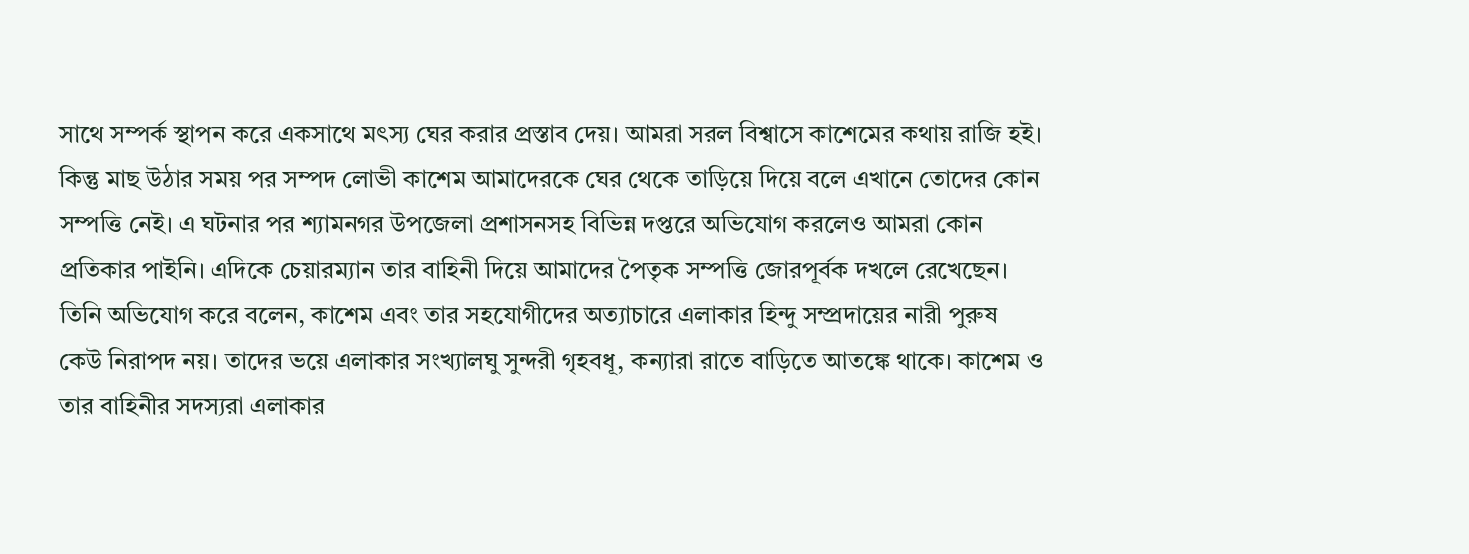সাথে সম্পর্ক স্থাপন করে একসাথে মৎস্য ঘের করার প্রস্তাব দেয়। আমরা সরল বিশ্বাসে কাশেমের কথায় রাজি হই। কিন্তু মাছ উঠার সময় পর সম্পদ লোভী কাশেম আমাদেরকে ঘের থেকে তাড়িয়ে দিয়ে বলে এখানে তোদের কোন সম্পত্তি নেই। এ ঘটনার পর শ্যামনগর উপজেলা প্রশাসনসহ বিভিন্ন দপ্তরে অভিযোগ করলেও আমরা কোন প্রতিকার পাইনি। এদিকে চেয়ারম্যান তার বাহিনী দিয়ে আমাদের পৈতৃক সম্পত্তি জোরপূর্বক দখলে রেখেছেন।
তিনি অভিযোগ করে বলেন, কাশেম এবং তার সহযোগীদের অত্যাচারে এলাকার হিন্দু সম্প্রদায়ের নারী পুরুষ কেউ নিরাপদ নয়। তাদের ভয়ে এলাকার সংখ্যালঘু সুন্দরী গৃহবধূ, কন্যারা রাতে বাড়িতে আতঙ্কে থাকে। কাশেম ও তার বাহিনীর সদস্যরা এলাকার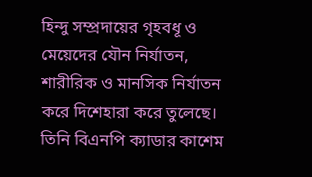হিন্দু সম্প্রদায়ের গৃহবধূ ও মেয়েদের যৌন নির্যাতন, শারীরিক ও মানসিক নির্যাতন করে দিশেহারা করে তুলেছে। তিনি বিএনপি ক্যাডার কাশেম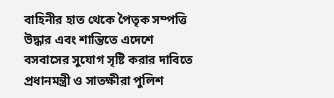বাহিনীর হাত থেকে পৈতৃক সম্পত্তি উদ্ধার এবং শান্তিতে এদেশে বসবাসের সুযোগ সৃষ্টি করার দাবিতে প্রধানমন্ত্রী ও সাতক্ষীরা পুলিশ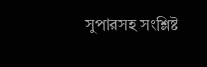সুপারসহ সংশ্লিষ্ট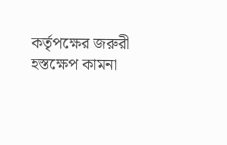কর্তৃপক্ষের জরুরী হস্তক্ষেপ কামনা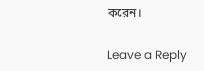করেন।

Leave a Reply